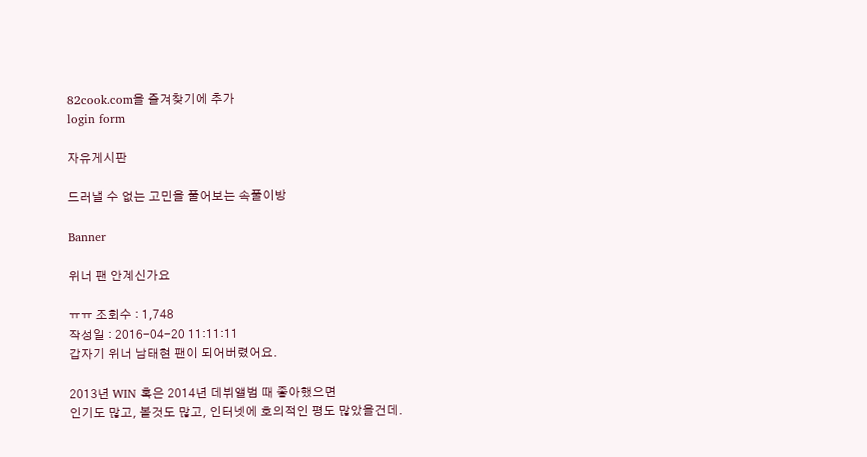82cook.com을 즐겨찾기에 추가
login form

자유게시판

드러낼 수 없는 고민을 풀어보는 속풀이방

Banner

위너 팬 안계신가요

ㅠㅠ 조회수 : 1,748
작성일 : 2016-04-20 11:11:11
갑자기 위너 남태현 팬이 되어버렸어요.

2013년 WIN 혹은 2014년 데뷔앨범 때 좋아했으면
인기도 많고, 볼것도 많고, 인터넷에 호의적인 평도 많았을건데.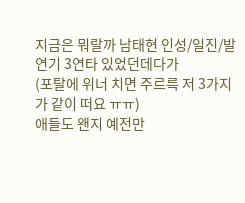지금은 뭐랄까 남태현 인성/일진/발연기 3연타 있었던데다가
(포탈에 위너 치면 주르륵 저 3가지가 같이 떠요 ㅠㅠ)
애들도 왠지 예전만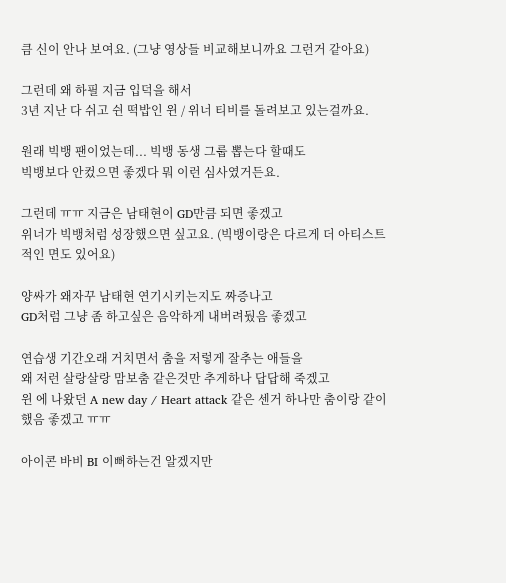큼 신이 안나 보여요. (그냥 영상들 비교해보니까요 그런거 같아요)

그런데 왜 하필 지금 입덕을 해서
3년 지난 다 쉬고 쉰 떡밥인 윈 / 위너 티비를 돌려보고 있는걸까요.

원래 빅뱅 팬이었는데... 빅뱅 동생 그룹 뽑는다 할때도
빅뱅보다 안컸으면 좋겠다 뭐 이런 심사였거든요.

그런데 ㅠㅠ 지금은 남태현이 GD만큼 되면 좋겠고
위너가 빅뱅처럼 성장했으면 싶고요. (빅뱅이랑은 다르게 더 아티스트적인 면도 있어요)

양싸가 왜자꾸 남태현 연기시키는지도 짜증나고
GD처럼 그냥 좀 하고싶은 음악하게 내버려뒀음 좋겠고

연습생 기간오래 거치면서 춤을 저렇게 잘추는 애들을
왜 저런 살랑살랑 맘보춤 같은것만 추게하나 답답해 죽겠고
윈 에 나왔던 A new day / Heart attack 같은 센거 하나만 춤이랑 같이 했음 좋겠고 ㅠㅠ

아이콘 바비 BI 이뻐하는건 알겠지만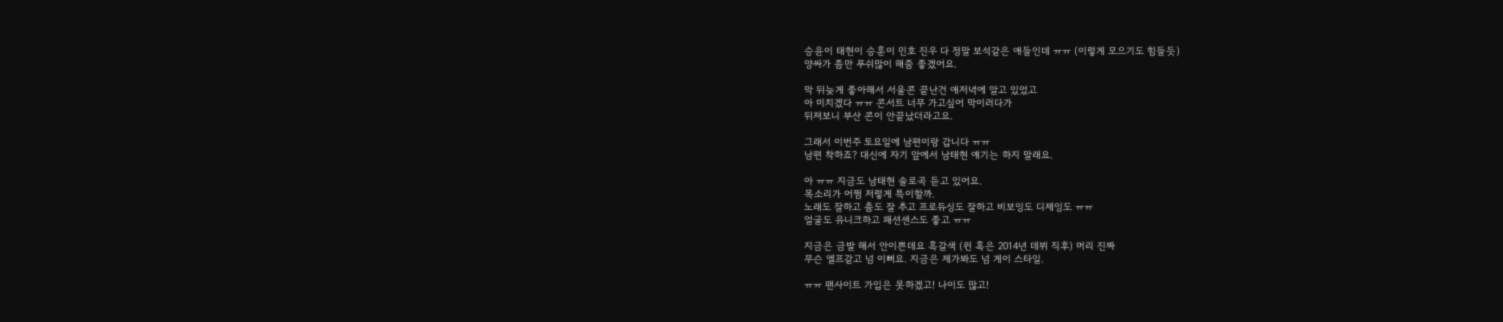승윤이 태현이 승훈이 민호 진우 다 정말 보석같은 애들인데 ㅠㅠ (이렇게 모으기도 힘들듯)
양싸가 좀만 푸쉬많이 해줌 좋겠어요.

막 뒤늦게 좋아해서 서울콘 끝난건 애저녁에 알고 있었고
아 미치겠다 ㅠㅠ 콘서트 너무 가고싶어 막이러다가
뒤져보니 부산 콘이 안끝났더라고요.

그래서 이번주 토요일에 남편이랑 갑니다 ㅠㅠ
남편 착하죠? 대신에 자기 앞에서 남태현 얘기는 하지 말래요.

아 ㅠㅠ 지금도 남태현 솔로곡 듣고 있어요.
목소리가 어쩜 저렇게 특이할까.
노래도 잘하고 춤도 잘 추고 프로듀싱도 잘하고 비보잉도 디제잉도 ㅠㅠ
얼굴도 유니크하고 패션센스도 좋고 ㅠㅠ

지금은 금발 해서 안이쁜데요 흑갈색 (윈 혹은 2014년 데뷔 직후) 머리 진짜
무슨 엘프같고 넘 이뻐요. 지금은 제가봐도 넘 게이 스타일.

ㅠㅠ 팬사이트 가입은 못하겠고! 나이도 많고!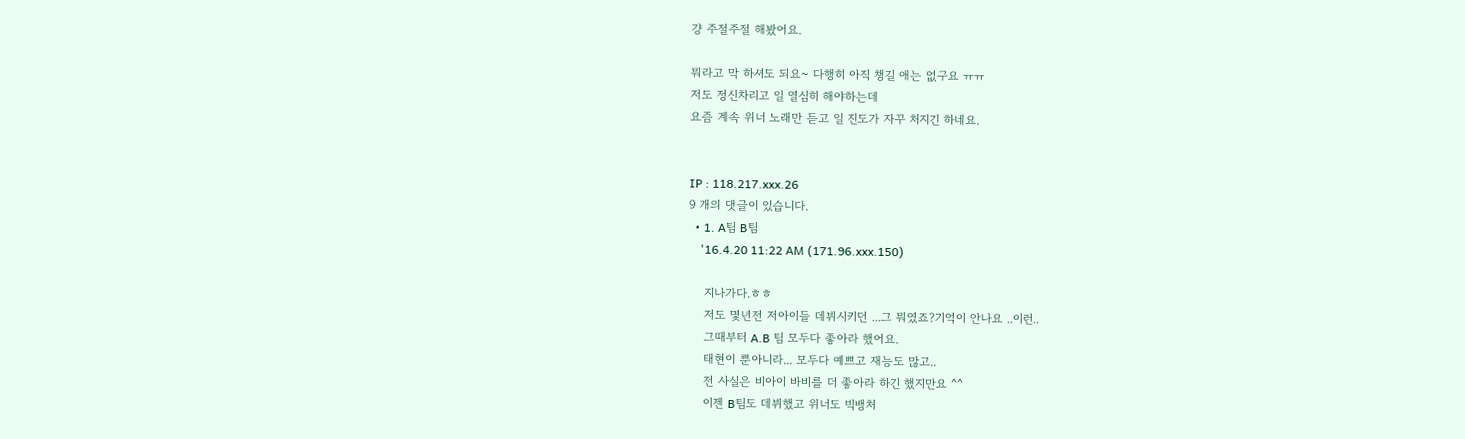걍 주절주절 해봤어요.

뭐라고 막 하셔도 되요~ 다행히 아직 챙길 애는 없구요 ㅠㅠ
저도 정신차리고 일 열심히 해야하는데
요즘 계속 위너 노래만 듣고 일 진도가 자꾸 처지긴 하네요.


IP : 118.217.xxx.26
9 개의 댓글이 있습니다.
  • 1. A팀 B팀
    '16.4.20 11:22 AM (171.96.xxx.150)

    지나가다.ㅎㅎ
    저도 몇년전 저아이들 데뷔시키던 ...그 뭐였죠?기억이 안나요 ..이런..
    그때부터 A.B 팀 모두다 좋아라 했어요.
    태현이 뿐아니라... 모두다 예쁘고 재능도 많고..
    전 사실은 비아이 바비를 더 좋아라 하긴 했지만요 ^^
    이젠 B팀도 데뷔했고 위너도 빅뱅처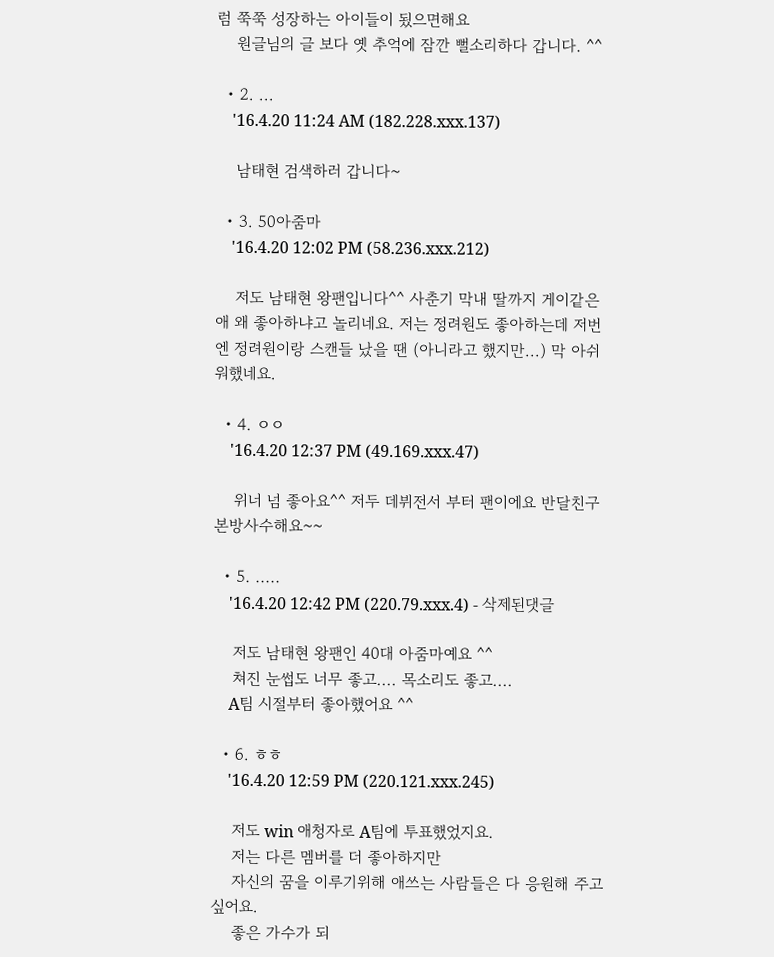럼 쭉쭉 성장하는 아이들이 됬으면해요
    원글님의 글 보다 옛 추억에 잠깐 뻘소리하다 갑니다. ^^

  • 2. ...
    '16.4.20 11:24 AM (182.228.xxx.137)

    남태현 검색하러 갑니다~

  • 3. 50아줌마
    '16.4.20 12:02 PM (58.236.xxx.212)

    저도 남태현 왕팬입니다^^ 사춘기 막내 딸까지 게이같은 애 왜 좋아하냐고 놀리네요. 저는 정려원도 좋아하는데 저번엔 정려원이랑 스캔들 났을 땐 (아니라고 했지만...) 막 아쉬워했네요.

  • 4. ㅇㅇ
    '16.4.20 12:37 PM (49.169.xxx.47)

    위너 넘 좋아요^^ 저두 데뷔전서 부터 팬이에요 반달친구본방사수해요~~

  • 5. .....
    '16.4.20 12:42 PM (220.79.xxx.4) - 삭제된댓글

    저도 남태현 왕팬인 40대 아줌마예요 ^^
    쳐진 눈썹도 너무 좋고.... 목소리도 좋고....
    A팀 시절부터 좋아했어요 ^^

  • 6. ㅎㅎ
    '16.4.20 12:59 PM (220.121.xxx.245)

    저도 win 애청자로 A팀에 투표했었지요.
    저는 다른 멤버를 더 좋아하지만
    자신의 꿈을 이루기위해 애쓰는 사람들은 다 응원해 주고 싶어요.
    좋은 가수가 되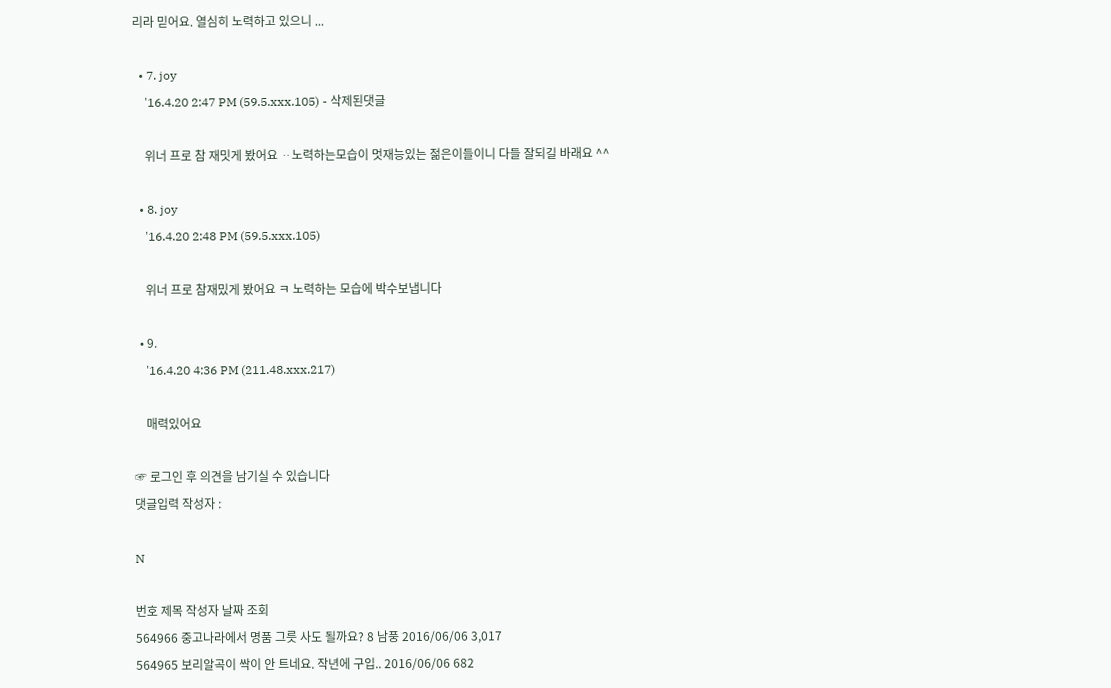리라 믿어요. 열심히 노력하고 있으니 ...

  • 7. joy
    '16.4.20 2:47 PM (59.5.xxx.105) - 삭제된댓글

    위너 프로 참 재밋게 봤어요 ᆢ노력하는모습이 멋재능있는 젊은이들이니 다들 잘되길 바래요 ^^

  • 8. joy
    '16.4.20 2:48 PM (59.5.xxx.105)

    위너 프로 참재밌게 봤어요 ㅋ 노력하는 모습에 박수보냅니다

  • 9.
    '16.4.20 4:36 PM (211.48.xxx.217)

    매력있어요

☞ 로그인 후 의견을 남기실 수 있습니다
댓글입력 작성자 :

N

번호 제목 작성자 날짜 조회
564966 중고나라에서 명품 그릇 사도 될까요? 8 남풍 2016/06/06 3,017
564965 보리알곡이 싹이 안 트네요. 작년에 구입.. 2016/06/06 682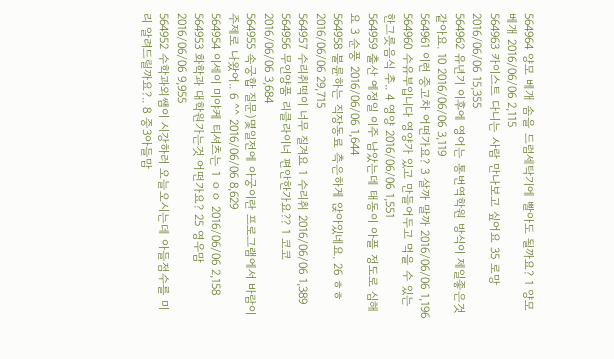564964 양모 베개 솜을 드럼세탁기에 빨아도 될까요? 1 양모 베개 2016/06/06 2,115
564963 카이스트 다니는 사람 만나보고 싶어요 35 로망 2016/06/06 15,355
564962 유년기 이후에 영어는 통번역학원 방식이 제일좋은것같아요. 10 2016/06/06 3,119
564961 이런 중고차 어떤가요? 3 살까 말까 2016/06/06 1,196
564960 수유부입니다 영양가 있고 만들어두고 먹을 수 있는 한그릇음식 추.. 4 영양 2016/06/06 1,551
564959 출산 예정일 이주 남았는데 태동이 아플 정도로 심해요 3 순풍 2016/06/06 1,644
564958 불륜하는 직장동료 측은하게 앉아있네요. 26 ㅎㅎ 2016/06/06 29,715
564957 수리취떡이 너무 질겨요 1 수리취 2016/06/06 1,389
564956 무인양품 리클라이너 편안한가요?? 1 코코 2016/06/06 3,684
564955 속궁합 질문)몇일전에 아궁이란 프로그램에서 바람이 주제로 나왔어.. 6 ^^ 2016/06/06 8,629
564954 이세이 미야케 티셔츠는 1 ㅇㅇ 2016/06/06 2,158
564953 화학과 대학원가는것 어떤가요? 25 영우맘 2016/06/06 9,955
564952 수학과외쌤이 시강하러 오늘오시는데 아들점수를 미리 알려드릴까요?.. 8 중3아들맘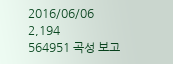2016/06/06 2,194
564951 곡성 보고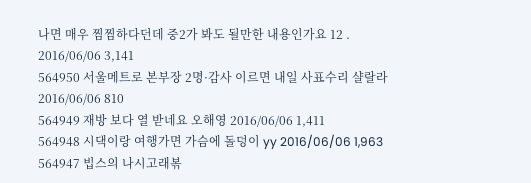나면 매우 찜찜하다던데 중2가 봐도 될만한 내용인가요 12 . 2016/06/06 3,141
564950 서울메트로 본부장 2명·감사 이르면 내일 사표수리 샬랄라 2016/06/06 810
564949 재방 보다 열 받네요 오해영 2016/06/06 1,411
564948 시댁이랑 여행가면 가슴에 돌덩이 yy 2016/06/06 1,963
564947 빕스의 나시고래볶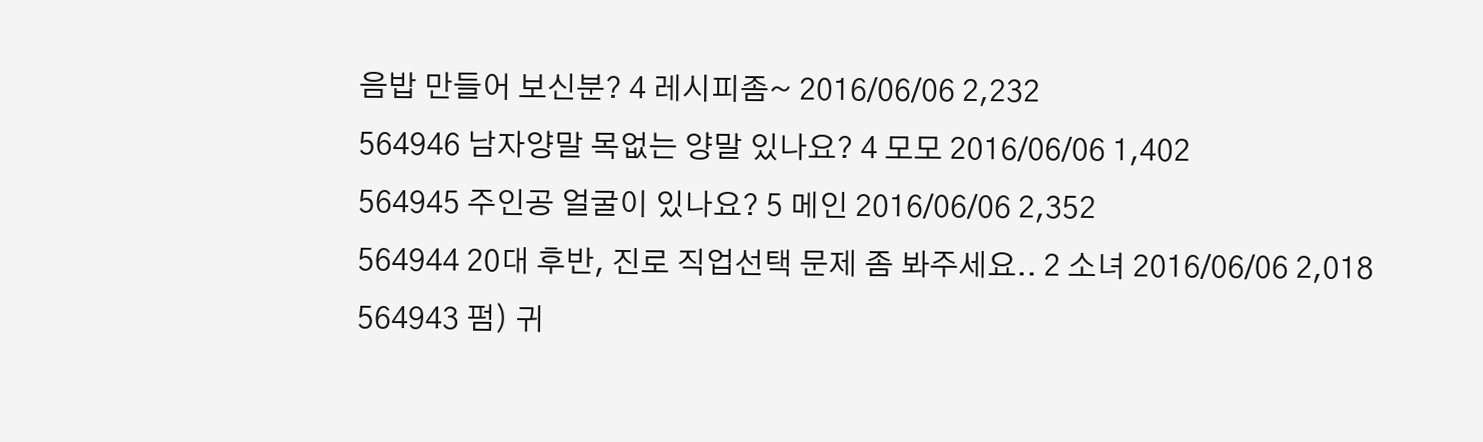음밥 만들어 보신분? 4 레시피좀~ 2016/06/06 2,232
564946 남자양말 목없는 양말 있나요? 4 모모 2016/06/06 1,402
564945 주인공 얼굴이 있나요? 5 메인 2016/06/06 2,352
564944 20대 후반, 진로 직업선택 문제 좀 봐주세요.. 2 소녀 2016/06/06 2,018
564943 펌) 귀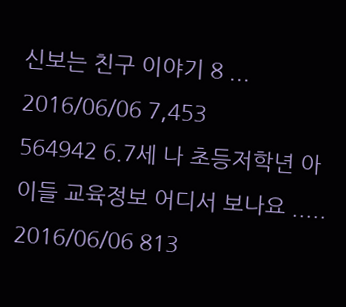신보는 친구 이야기 8 ... 2016/06/06 7,453
564942 6.7세 나 초등저학년 아이들 교육정보 어디서 보나요 ..... 2016/06/06 813